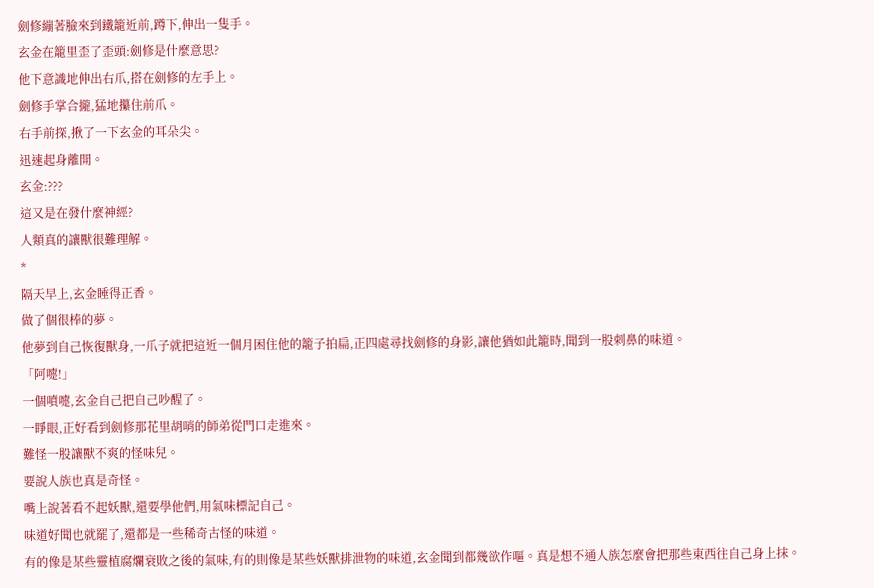劍修繃著臉來到鐵籠近前,蹲下,伸出一隻手。
玄金在籠里歪了歪頭:劍修是什麼意思?
他下意識地伸出右爪,搭在劍修的左手上。
劍修手掌合攏,猛地攥住前爪。
右手前探,揪了一下玄金的耳朵尖。
迅速起身離開。
玄金:???
這又是在發什麼神經?
人類真的讓獸很難理解。
*
隔天早上,玄金睡得正香。
做了個很棒的夢。
他夢到自己恢復獸身,一爪子就把這近一個月困住他的籠子拍扁,正四處尋找劍修的身影,讓他猶如此籠時,聞到一股刺鼻的味道。
「阿嚏!」
一個噴嚏,玄金自己把自己吵醒了。
一睜眼,正好看到劍修那花里胡哨的師弟從門口走進來。
難怪一股讓獸不爽的怪味兒。
要說人族也真是奇怪。
嘴上說著看不起妖獸,還要學他們,用氣味標記自己。
味道好聞也就罷了,還都是一些稀奇古怪的味道。
有的像是某些靈植腐爛衰敗之後的氣味,有的則像是某些妖獸排泄物的味道,玄金聞到都幾欲作嘔。真是想不通人族怎麼會把那些東西往自己身上抹。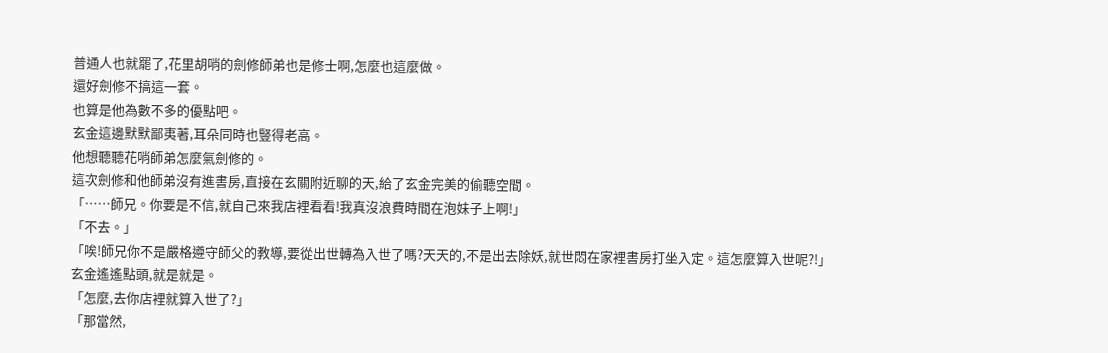普通人也就罷了,花里胡哨的劍修師弟也是修士啊,怎麼也這麼做。
還好劍修不搞這一套。
也算是他為數不多的優點吧。
玄金這邊默默鄙夷著,耳朵同時也豎得老高。
他想聽聽花哨師弟怎麼氣劍修的。
這次劍修和他師弟沒有進書房,直接在玄關附近聊的天,給了玄金完美的偷聽空間。
「……師兄。你要是不信,就自己來我店裡看看!我真沒浪費時間在泡妹子上啊!」
「不去。」
「唉!師兄你不是嚴格遵守師父的教導,要從出世轉為入世了嗎?天天的,不是出去除妖,就世悶在家裡書房打坐入定。這怎麼算入世呢?!」
玄金遙遙點頭,就是就是。
「怎麼,去你店裡就算入世了?」
「那當然,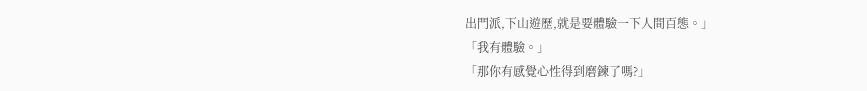出門派,下山遊歷,就是要體驗一下人間百態。」
「我有體驗。」
「那你有感覺心性得到磨鍊了嗎?」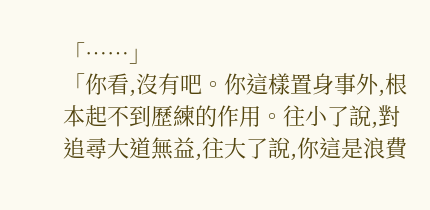「……」
「你看,沒有吧。你這樣置身事外,根本起不到歷練的作用。往小了說,對追尋大道無益,往大了說,你這是浪費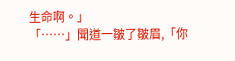生命啊。」
「……」聞道一皺了皺眉,「你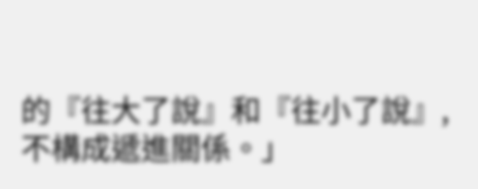的『往大了說』和『往小了說』,不構成遞進關係。」